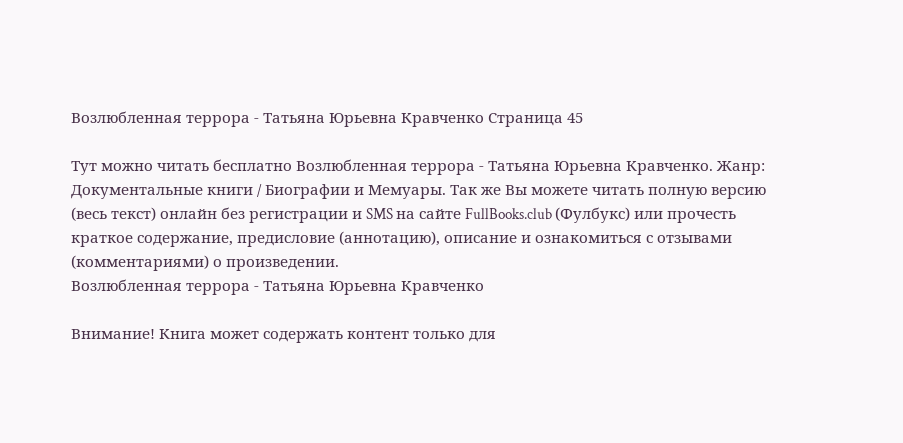Возлюбленная террора - Татьяна Юрьевна Кравченко Страница 45

Тут можно читать бесплатно Возлюбленная террора - Татьяна Юрьевна Кравченко. Жанр: Документальные книги / Биографии и Мемуары. Так же Вы можете читать полную версию (весь текст) онлайн без регистрации и SMS на сайте FullBooks.club (Фулбукс) или прочесть краткое содержание, предисловие (аннотацию), описание и ознакомиться с отзывами (комментариями) о произведении.
Возлюбленная террора - Татьяна Юрьевна Кравченко

Внимание! Книга может содержать контент только для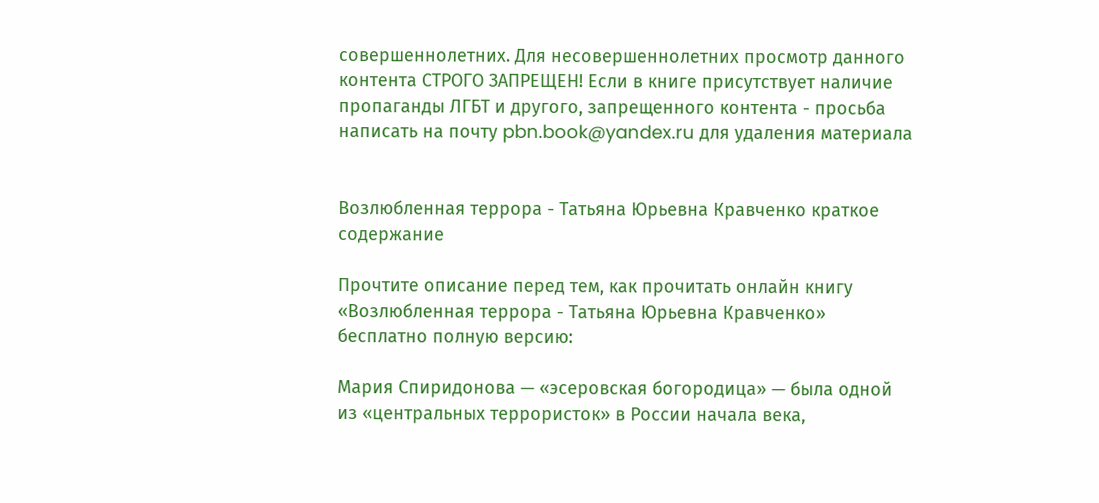совершеннолетних. Для несовершеннолетних просмотр данного контента СТРОГО ЗАПРЕЩЕН! Если в книге присутствует наличие пропаганды ЛГБТ и другого, запрещенного контента - просьба написать на почту pbn.book@yandex.ru для удаления материала


Возлюбленная террора - Татьяна Юрьевна Кравченко краткое содержание

Прочтите описание перед тем, как прочитать онлайн книгу «Возлюбленная террора - Татьяна Юрьевна Кравченко» бесплатно полную версию:

Мария Спиридонова — «эсеровская богородица» — была одной из «центральных террористок» в России начала века,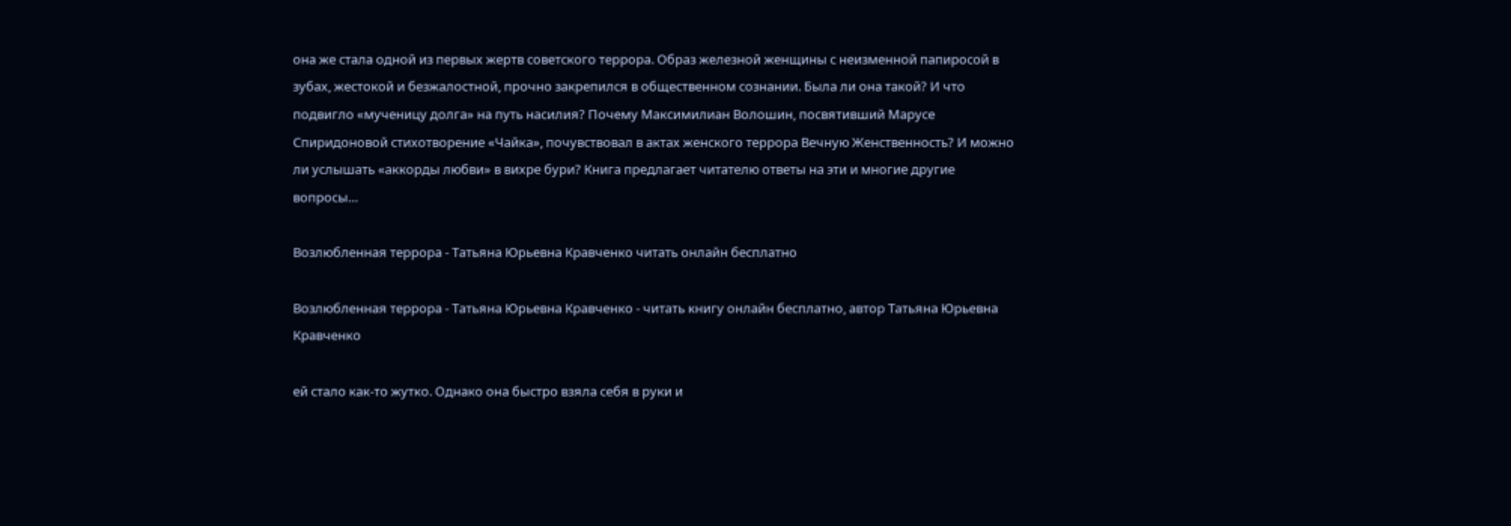она же стала одной из первых жертв советского террора. Образ железной женщины с неизменной папиросой в зубах, жестокой и безжалостной, прочно закрепился в общественном сознании. Была ли она такой? И что подвигло «мученицу долга» на путь насилия? Почему Максимилиан Волошин, посвятивший Марусе Спиридоновой стихотворение «Чайка», почувствовал в актах женского террора Вечную Женственность? И можно ли услышать «аккорды любви» в вихре бури? Книга предлагает читателю ответы на эти и многие другие вопросы…

Возлюбленная террора - Татьяна Юрьевна Кравченко читать онлайн бесплатно

Возлюбленная террора - Татьяна Юрьевна Кравченко - читать книгу онлайн бесплатно, автор Татьяна Юрьевна Кравченко

ей стало как-то жутко. Однако она быстро взяла себя в руки и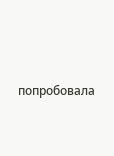попробовала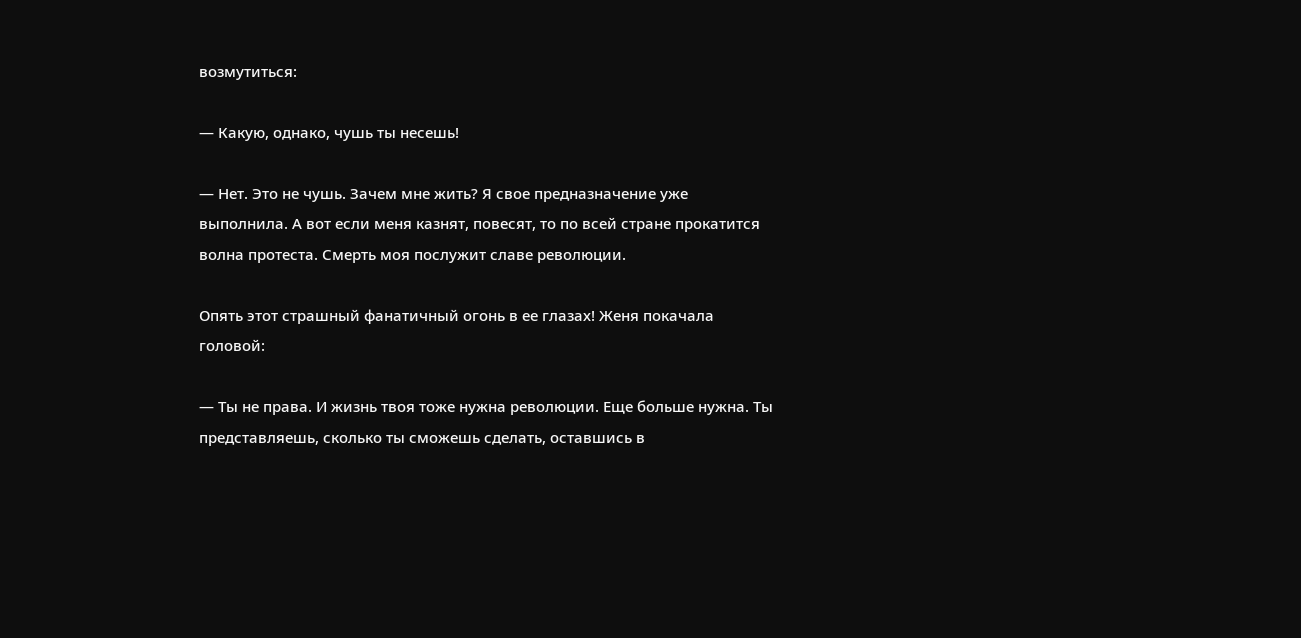возмутиться:

— Какую, однако, чушь ты несешь!

— Нет. Это не чушь. Зачем мне жить? Я свое предназначение уже выполнила. А вот если меня казнят, повесят, то по всей стране прокатится волна протеста. Смерть моя послужит славе революции.

Опять этот страшный фанатичный огонь в ее глазах! Женя покачала головой:

— Ты не права. И жизнь твоя тоже нужна революции. Еще больше нужна. Ты представляешь, сколько ты сможешь сделать, оставшись в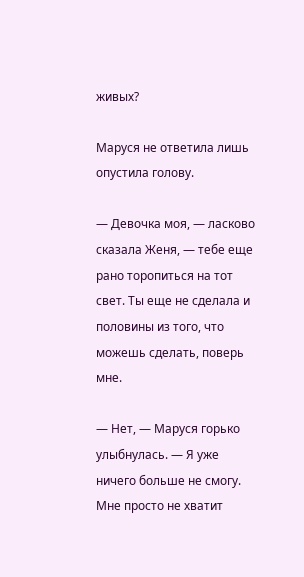живых?

Маруся не ответила лишь опустила голову.

— Девочка моя, — ласково сказала Женя, — тебе еще рано торопиться на тот свет. Ты еще не сделала и половины из того, что можешь сделать, поверь мне.

— Нет, — Маруся горько улыбнулась. — Я уже ничего больше не смогу. Мне просто не хватит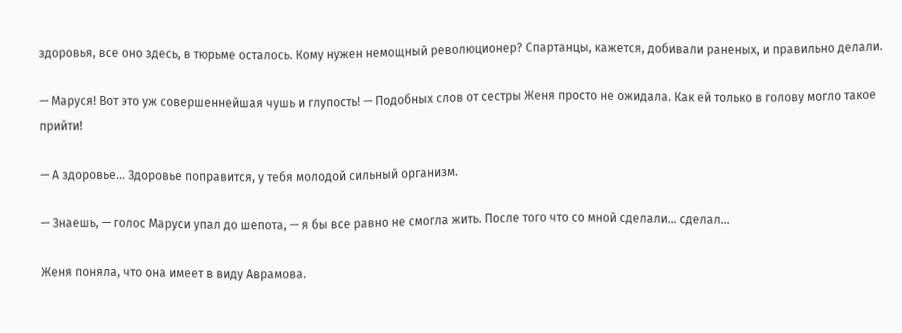здоровья, все оно здесь, в тюрьме осталось. Кому нужен немощный революционер? Спартанцы, кажется, добивали раненых, и правильно делали.

— Маруся! Вот это уж совершеннейшая чушь и глупость! — Подобных слов от сестры Женя просто не ожидала. Как ей только в голову могло такое прийти!

— А здоровье… Здоровье поправится, у тебя молодой сильный организм.

— Знаешь, — голос Маруси упал до шепота, — я бы все равно не смогла жить. После того что со мной сделали… сделал…

Женя поняла, что она имеет в виду Аврамова.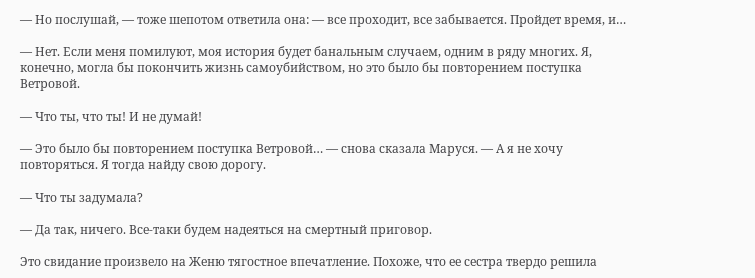— Но послушай, — тоже шепотом ответила она: — все проходит, все забывается. Пройдет время, и…

— Нет. Если меня помилуют, моя история будет банальным случаем, одним в ряду многих. Я, конечно, могла бы покончить жизнь самоубийством, но это было бы повторением поступка Ветровой.

— Что ты, что ты! И не думай!

— Это было бы повторением поступка Ветровой… — снова сказала Маруся. — А я не хочу повторяться. Я тогда найду свою дорогу.

— Что ты задумала?

— Да так, ничего. Все-таки будем надеяться на смертный приговор.

Это свидание произвело на Женю тягостное впечатление. Похоже, что ее сестра твердо решила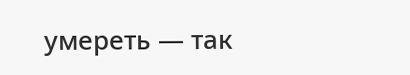умереть — так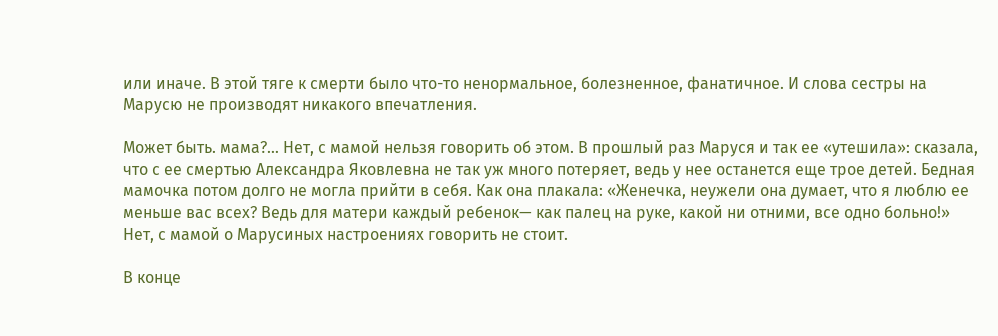или иначе. В этой тяге к смерти было что-то ненормальное, болезненное, фанатичное. И слова сестры на Марусю не производят никакого впечатления.

Может быть. мама?… Нет, с мамой нельзя говорить об этом. В прошлый раз Маруся и так ее «утешила»: сказала, что с ее смертью Александра Яковлевна не так уж много потеряет, ведь у нее останется еще трое детей. Бедная мамочка потом долго не могла прийти в себя. Как она плакала: «Женечка, неужели она думает, что я люблю ее меньше вас всех? Ведь для матери каждый ребенок— как палец на руке, какой ни отними, все одно больно!» Нет, с мамой о Марусиных настроениях говорить не стоит.

В конце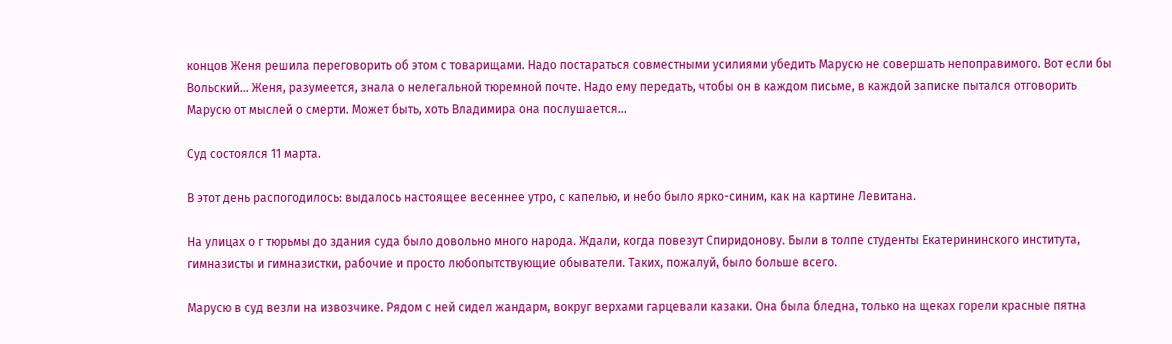концов Женя решила переговорить об этом с товарищами. Надо постараться совместными усилиями убедить Марусю не совершать непоправимого. Вот если бы Вольский… Женя, разумеется, знала о нелегальной тюремной почте. Надо ему передать, чтобы он в каждом письме, в каждой записке пытался отговорить Марусю от мыслей о смерти. Может быть, хоть Владимира она послушается…

Суд состоялся 11 марта.

В этот день распогодилось: выдалось настоящее весеннее утро, с капелью, и небо было ярко-синим, как на картине Левитана.

На улицах о г тюрьмы до здания суда было довольно много народа. Ждали, когда повезут Спиридонову. Были в толпе студенты Екатерининского института, гимназисты и гимназистки, рабочие и просто любопытствующие обыватели. Таких, пожалуй, было больше всего.

Марусю в суд везли на извозчике. Рядом с ней сидел жандарм, вокруг верхами гарцевали казаки. Она была бледна, только на щеках горели красные пятна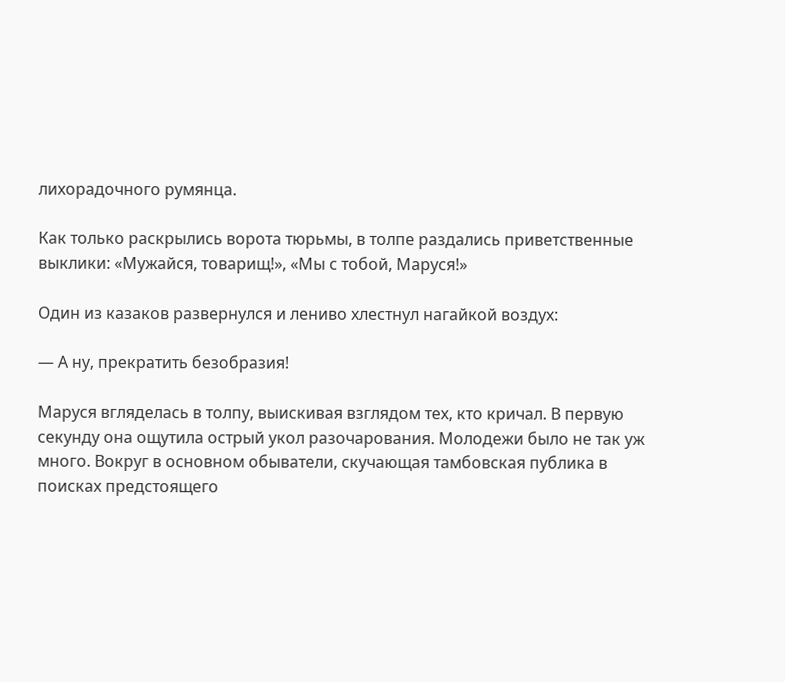лихорадочного румянца.

Как только раскрылись ворота тюрьмы, в толпе раздались приветственные выклики: «Мужайся, товарищ!», «Мы с тобой, Маруся!»

Один из казаков развернулся и лениво хлестнул нагайкой воздух:

— А ну, прекратить безобразия!

Маруся вгляделась в толпу, выискивая взглядом тех, кто кричал. В первую секунду она ощутила острый укол разочарования. Молодежи было не так уж много. Вокруг в основном обыватели, скучающая тамбовская публика в поисках предстоящего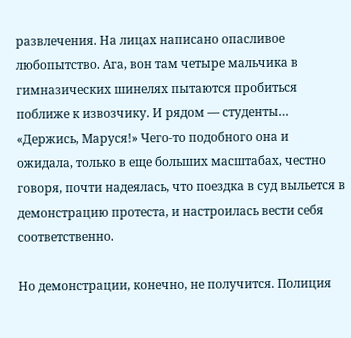развлечения. На лицах написано опасливое любопытство. Ага, вон там четыре мальчика в гимназических шинелях пытаются пробиться поближе к извозчику. И рядом — студенты… «Держись, Маруся!» Чего-то подобного она и ожидала, только в еще больших масштабах, честно говоря, почти надеялась, что поездка в суд выльется в демонстрацию протеста, и настроилась вести себя соответственно.

Но демонстрации, конечно, не получится. Полиция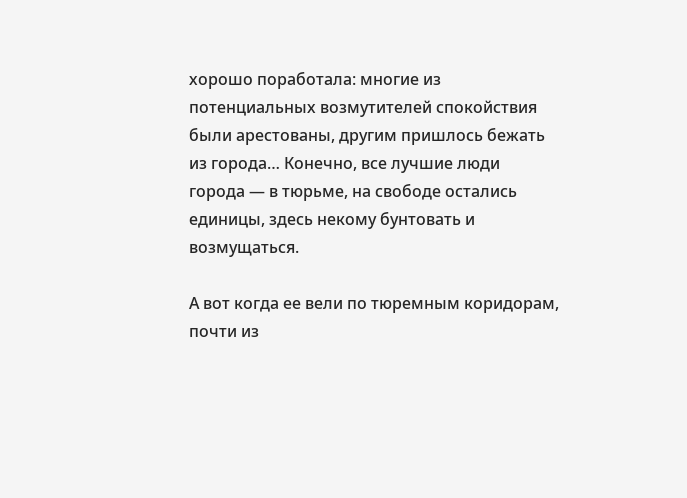хорошо поработала: многие из потенциальных возмутителей спокойствия были арестованы, другим пришлось бежать из города… Конечно, все лучшие люди города — в тюрьме, на свободе остались единицы, здесь некому бунтовать и возмущаться.

А вот когда ее вели по тюремным коридорам, почти из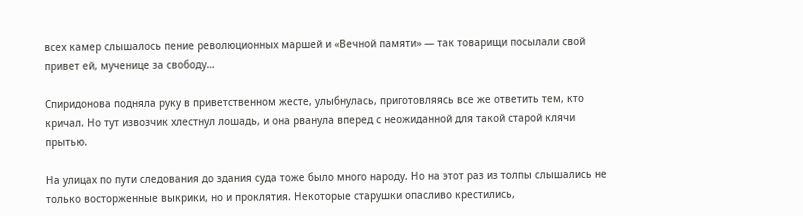всех камер слышалось пение революционных маршей и «Вечной памяти» — так товарищи посылали свой привет ей, мученице за свободу…

Спиридонова подняла руку в приветственном жесте, улыбнулась, приготовляясь все же ответить тем, кто кричал. Но тут извозчик хлестнул лошадь, и она рванула вперед с неожиданной для такой старой клячи прытью.

На улицах по пути следования до здания суда тоже было много народу. Но на этот раз из толпы слышались не только восторженные выкрики, но и проклятия. Некоторые старушки опасливо крестились,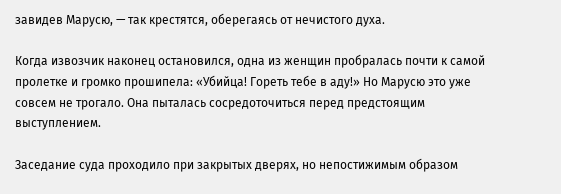завидев Марусю, — так крестятся, оберегаясь от нечистого духа.

Когда извозчик наконец остановился, одна из женщин пробралась почти к самой пролетке и громко прошипела: «Убийца! Гореть тебе в аду!» Но Марусю это уже совсем не трогало. Она пыталась сосредоточиться перед предстоящим выступлением.

Заседание суда проходило при закрытых дверях, но непостижимым образом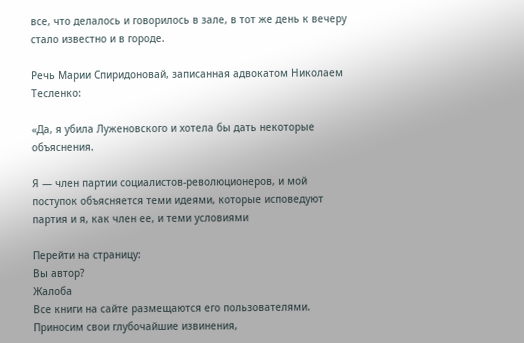все, что делалось и говорилось в зале, в тот же день к вечеру стало известно и в городе.

Речь Марии Спиридоновай, записанная адвокатом Николаем Тесленко:

«Да, я убила Луженовского и хотела бы дать некоторые объяснения.

Я — член партии социалистов-революционеров, и мой поступок объясняется теми идеями, которые исповедуют партия и я, как член ее, и теми условиями

Перейти на страницу:
Вы автор?
Жалоба
Все книги на сайте размещаются его пользователями. Приносим свои глубочайшие извинения,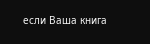если Ваша книга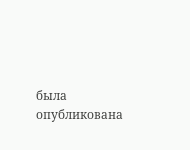была опубликована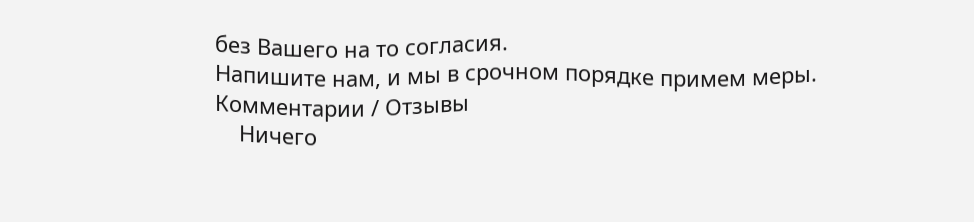без Вашего на то согласия.
Напишите нам, и мы в срочном порядке примем меры.
Комментарии / Отзывы
    Ничего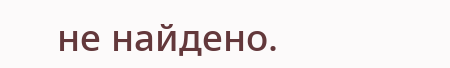не найдено.